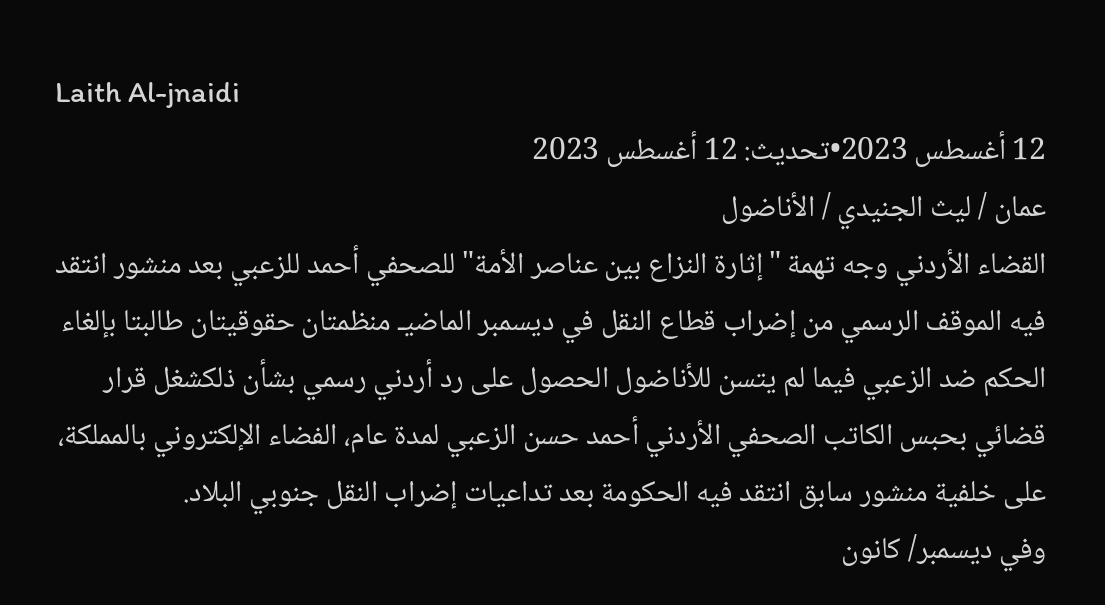Laith Al-jnaidi
12 أغسطس 2023•تحديث: 12 أغسطس 2023
عمان / ليث الجنيدي / الأناضول
القضاء الأردني وجه تهمة "إثارة النزاع بين عناصر الأمة" للصحفي أحمد للزعبي بعد منشور انتقد فيه الموقف الرسمي من إضراب قطاع النقل في ديسمبر الماضيـ منظمتان حقوقيتان طالبتا بإلغاء الحكم ضد الزعبي فيما لم يتسن للأناضول الحصول على رد أردني رسمي بشأن ذلكشغل قرار قضائي بحبس الكاتب الصحفي الأردني أحمد حسن الزعبي لمدة عام، الفضاء الإلكتروني بالمملكة، على خلفية منشور سابق انتقد فيه الحكومة بعد تداعيات إضراب النقل جنوبي البلاد.
وفي ديسمبر/ كانون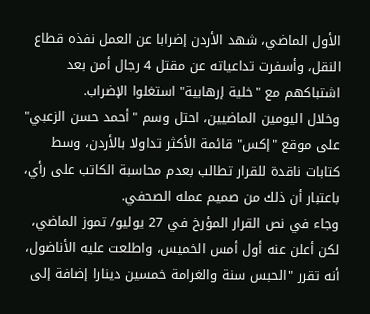الأول الماضي، شهد الأردن إضرابا عن العمل نفذه قطاع النقل، وأسفرت تداعياته عن مقتل 4 رجال أمن بعد اشتباكهم مع "خلية إرهابية" استغلوا الإضراب.
وخلال اليومين الماضيين، احتل وسم "أحمد حسن الزعبي" على موقع "إكس" قائمة الأكثر تداولا بالأردن، وسط كتابات ناقدة للقرار تطالب بعدم محاسبة الكاتب على رأي، باعتبار أن ذلك من صميم عمله الصحفي.
وجاء في نص القرار المؤرخ في 27 يوليو/ تموز الماضي، لكن أعلن عنه أول أمس الخميس، واطلعت عليه الأناضول، أنه تقرر "الحبس سنة والغرامة خمسين دينارا إضافة إلى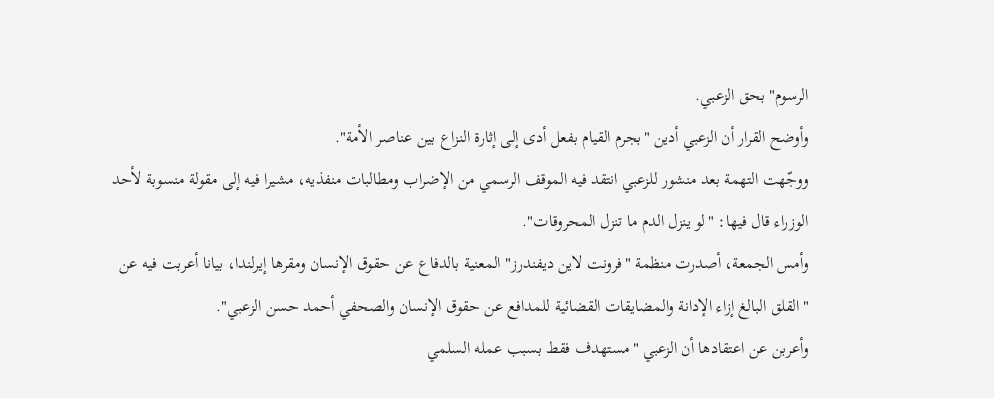الرسوم" بحق الزعبي.
وأوضح القرار أن الزعبي أدين "بجرم القيام بفعل أدى إلى إثارة النزاع بين عناصر الأمة".
ووجّهت التهمة بعد منشور للزعبي انتقد فيه الموقف الرسمي من الإضراب ومطالبات منفذيه، مشيرا فيه إلى مقولة منسوبة لأحد الوزراء قال فيها: "لو ينزل الدم ما تنزل المحروقات".
وأمس الجمعة، أصدرت منظمة "فرونت لاين ديفندرز" المعنية بالدفاع عن حقوق الإنسان ومقرها إيرلندا، بيانا أعربت فيه عن "القلق البالغ إزاء الإدانة والمضايقات القضائية للمدافع عن حقوق الإنسان والصحفي أحمد حسن الزعبي".
وأعربن عن اعتقادها أن الزعبي "مستهدف فقط بسبب عمله السلمي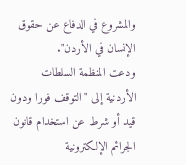والمشروع في الدفاع عن حقوق الإنسان في الأردن".
ودعت المنظمة السلطات الأردنية إلى "التوقف فورا ودون قيد أو شرط عن استخدام قانون الجرائم الإلكترونية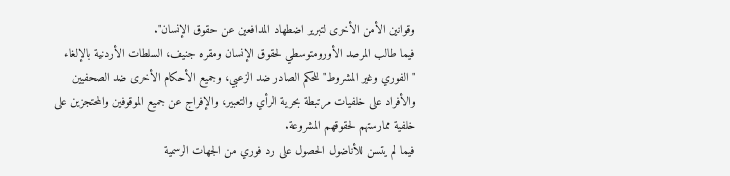وقوانين الأمن الأخرى لتبرير اضطهاد المدافعين عن حقوق الإنسان".
فيما طالب المرصد الأورومتوسطي لحقوق الإنسان ومقره جنيف، السلطات الأردنية بالإلغاء "الفوري وغير المشروط" للحكم الصادر ضد الزعبي، وجميع الأحكام الأخرى ضد الصحفيين والأفراد على خلفيات مرتبطة بحرية الرأي والتعبير، والإفراج عن جميع الموقوفين والمحتجزين على خلفية ممارستهم لحقوقهم المشروعة.
فيما لم يتسن للأناضول الحصول على رد فوري من الجهات الرسمية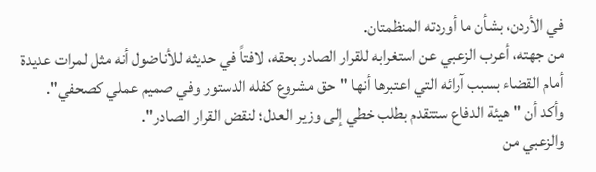في الأردن، بشأن ما أوردته المنظمتان.
من جهته، أعرب الزعبي عن استغرابه للقرار الصادر بحقه، لافتاً في حديثه للأناضول أنه مثل لمرات عديدة أمام القضاء بسبب آرائه التي اعتبرها أنها "حق مشروع كفله الدستور وفي صميم عملي كصحفي".
وأكد أن "هيئة الدفاع ستتقدم بطلب خطي إلى وزير العدل؛ لنقض القرار الصادر".
والزعبي من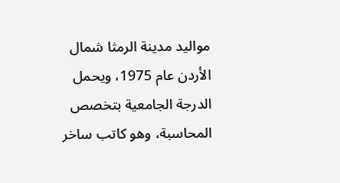مواليد مدينة الرمثا شمال الأردن عام 1975، ويحمل الدرجة الجامعية بتخصص المحاسبة، وهو كاتب ساخر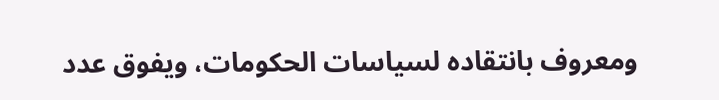ومعروف بانتقاده لسياسات الحكومات، ويفوق عدد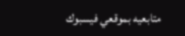متابعيه بموقعي فيسبوك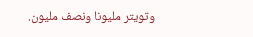وتويتر مليونا ونصف مليون.